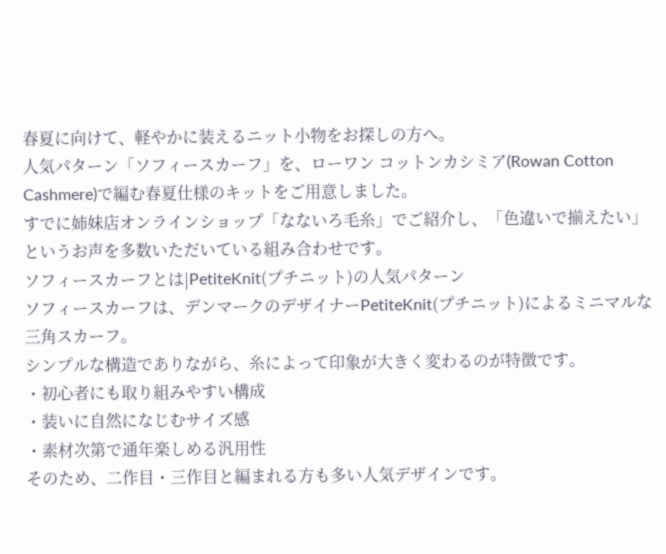春夏に向けて、軽やかに装えるニット小物をお探しの方へ。
人気パターン「ソフィースカーフ」を、ローワン コットンカシミア(Rowan Cotton Cashmere)で編む春夏仕様のキットをご用意しました。
すでに姉妹店オンラインショップ「なないろ毛糸」でご紹介し、「色違いで揃えたい」というお声を多数いただいている組み合わせです。
ソフィースカーフとは|PetiteKnit(プチニット)の人気パターン
ソフィースカーフは、デンマークのデザイナーPetiteKnit(プチニット)によるミニマルな三角スカーフ。
シンプルな構造でありながら、糸によって印象が大きく変わるのが特徴です。
・初心者にも取り組みやすい構成
・装いに自然になじむサイズ感
・素材次第で通年楽しめる汎用性
そのため、二作目・三作目と編まれる方も多い人気デザインです。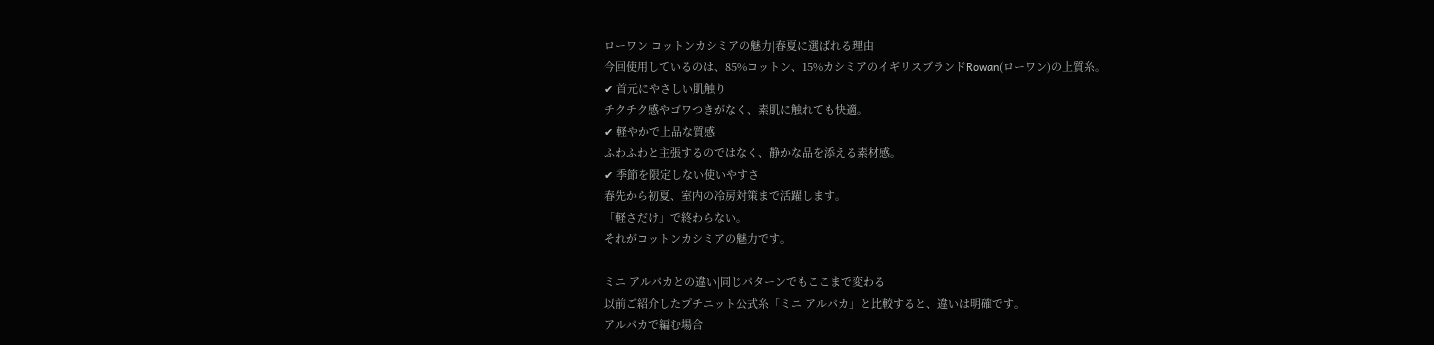ローワン コットンカシミアの魅力|春夏に選ばれる理由
今回使用しているのは、85%コットン、15%カシミアのイギリスブランドRowan(ローワン)の上質糸。
✔ 首元にやさしい肌触り
チクチク感やゴワつきがなく、素肌に触れても快適。
✔ 軽やかで上品な質感
ふわふわと主張するのではなく、静かな品を添える素材感。
✔ 季節を限定しない使いやすさ
春先から初夏、室内の冷房対策まで活躍します。
「軽さだけ」で終わらない。
それがコットンカシミアの魅力です。

ミニ アルパカとの違い|同じパターンでもここまで変わる
以前ご紹介したプチニット公式糸「ミニ アルパカ」と比較すると、違いは明確です。
アルパカで編む場合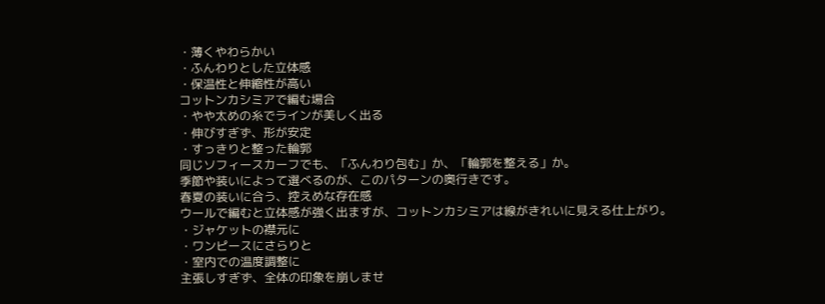・薄くやわらかい
・ふんわりとした立体感
・保温性と伸縮性が高い
コットンカシミアで編む場合
・やや太めの糸でラインが美しく出る
・伸びすぎず、形が安定
・すっきりと整った輪郭
同じソフィースカーフでも、「ふんわり包む」か、「輪郭を整える」か。
季節や装いによって選べるのが、このパターンの奥行きです。
春夏の装いに合う、控えめな存在感
ウールで編むと立体感が強く出ますが、コットンカシミアは線がきれいに見える仕上がり。
・ジャケットの襟元に
・ワンピースにさらりと
・室内での温度調整に
主張しすぎず、全体の印象を崩しませ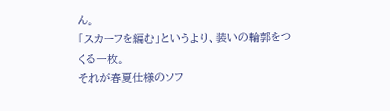ん。
「スカーフを編む」というより、装いの輪郭をつくる一枚。
それが春夏仕様のソフ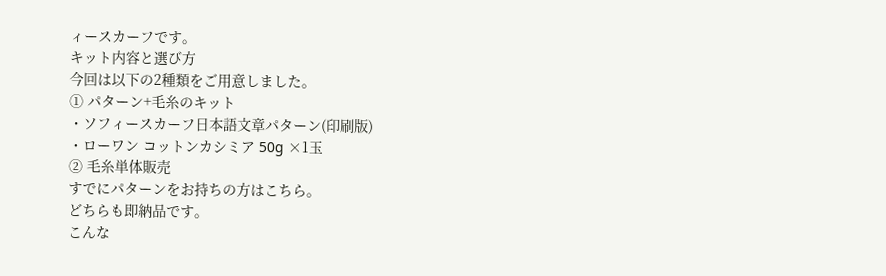ィースカーフです。
キット内容と選び方
今回は以下の2種類をご用意しました。
① パターン+毛糸のキット
・ソフィースカーフ日本語文章パターン(印刷版)
・ローワン コットンカシミア 50g ×1玉
② 毛糸単体販売
すでにパターンをお持ちの方はこちら。
どちらも即納品です。
こんな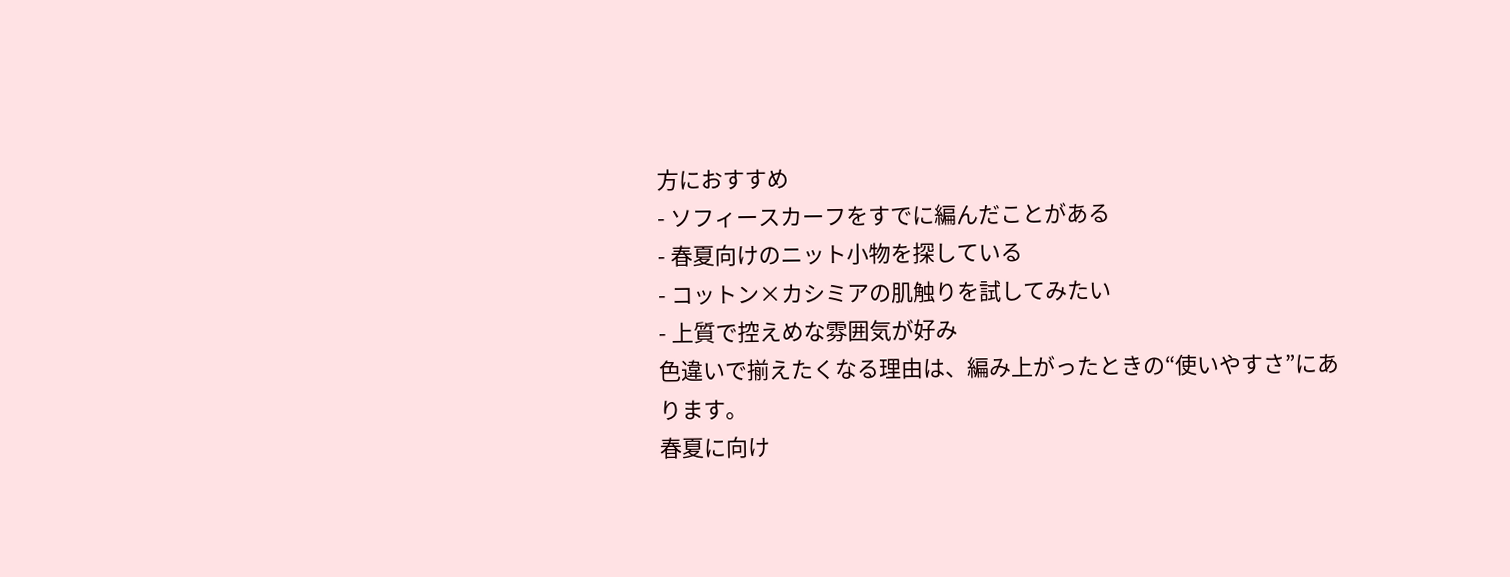方におすすめ
- ソフィースカーフをすでに編んだことがある
- 春夏向けのニット小物を探している
- コットン×カシミアの肌触りを試してみたい
- 上質で控えめな雰囲気が好み
色違いで揃えたくなる理由は、編み上がったときの“使いやすさ”にあります。
春夏に向け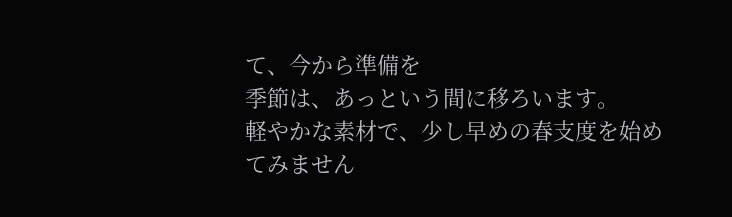て、今から準備を
季節は、あっという間に移ろいます。
軽やかな素材で、少し早めの春支度を始めてみません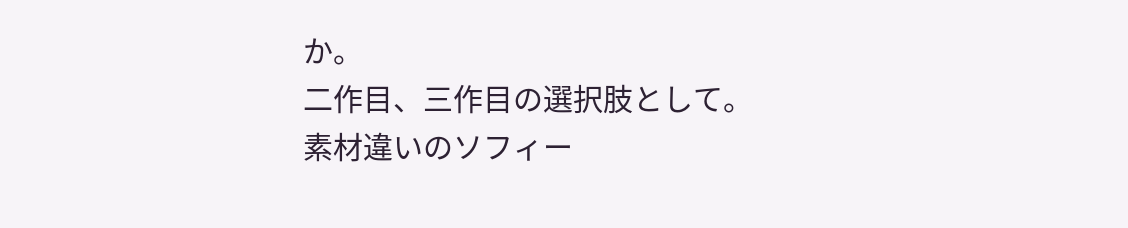か。
二作目、三作目の選択肢として。
素材違いのソフィー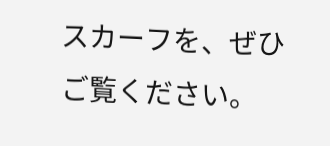スカーフを、ぜひご覧ください。